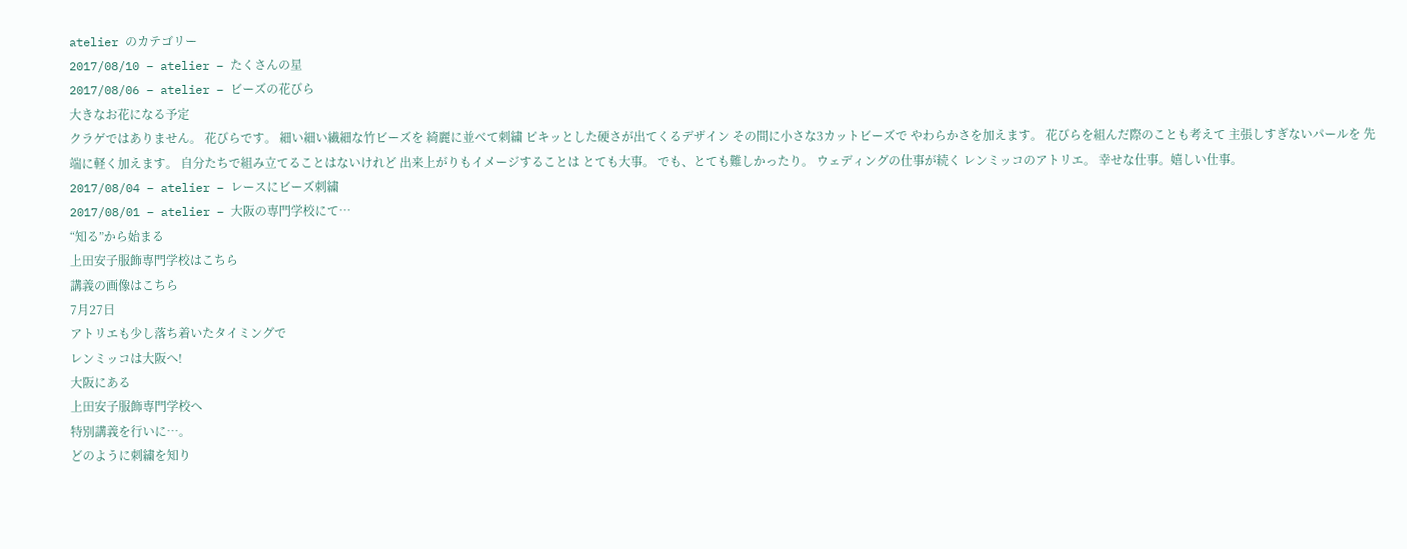atelier のカテゴリー
2017/08/10 – atelier – たくさんの星
2017/08/06 – atelier – ビーズの花びら
大きなお花になる予定
クラゲではありません。 花びらです。 細い細い繊細な竹ビーズを 綺麗に並べて刺繍 ピキッとした硬さが出てくるデザイン その間に小さな3カットビーズで やわらかさを加えます。 花びらを組んだ際のことも考えて 主張しすぎないパールを 先端に軽く加えます。 自分たちで組み立てることはないけれど 出来上がりもイメージすることは とても大事。 でも、とても難しかったり。 ウェディングの仕事が続く レンミッコのアトリエ。 幸せな仕事。嬉しい仕事。
2017/08/04 – atelier – レースにビーズ刺繍
2017/08/01 – atelier – 大阪の専門学校にて…
“知る”から始まる
上田安子服飾専門学校はこちら
講義の画像はこちら
7月27日
アトリエも少し落ち着いたタイミングで
レンミッコは大阪へ!
大阪にある
上田安子服飾専門学校へ
特別講義を行いに…。
どのように刺繍を知り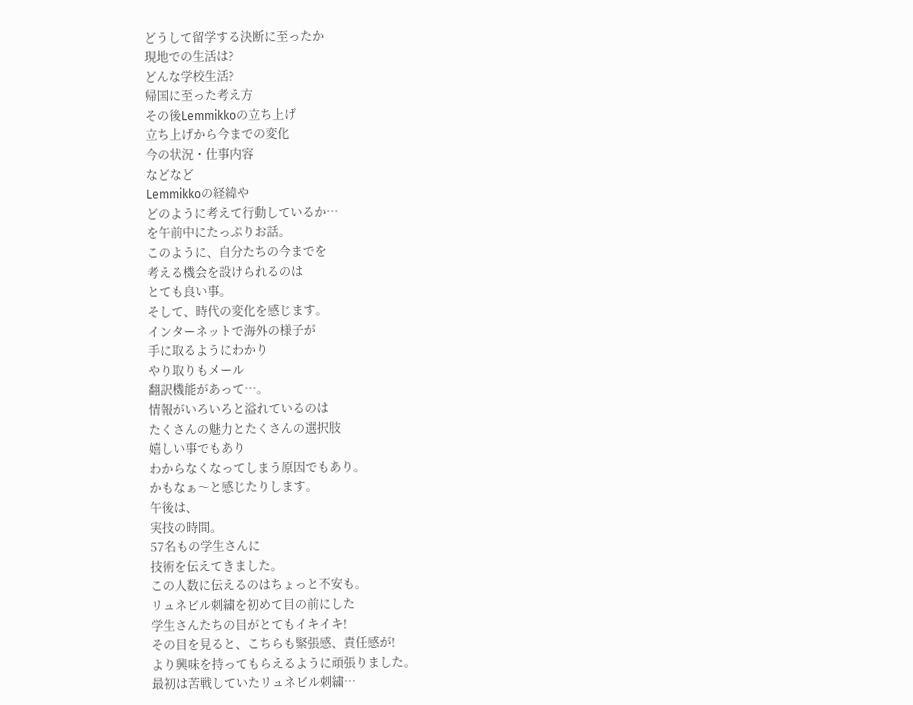どうして留学する決断に至ったか
現地での生活は?
どんな学校生活?
帰国に至った考え方
その後Lemmikkoの立ち上げ
立ち上げから今までの変化
今の状況・仕事内容
などなど
Lemmikkoの経緯や
どのように考えて行動しているか…
を午前中にたっぷりお話。
このように、自分たちの今までを
考える機会を設けられるのは
とても良い事。
そして、時代の変化を感じます。
インターネットで海外の様子が
手に取るようにわかり
やり取りもメール
翻訳機能があって…。
情報がいろいろと溢れているのは
たくさんの魅力とたくさんの選択肢
嬉しい事でもあり
わからなくなってしまう原因でもあり。
かもなぁ〜と感じたりします。
午後は、
実技の時間。
57名もの学生さんに
技術を伝えてきました。
この人数に伝えるのはちょっと不安も。
リュネビル刺繍を初めて目の前にした
学生さんたちの目がとてもイキイキ!
その目を見ると、こちらも緊張感、責任感が!
より興味を持ってもらえるように頑張りました。
最初は苦戦していたリュネビル刺繍…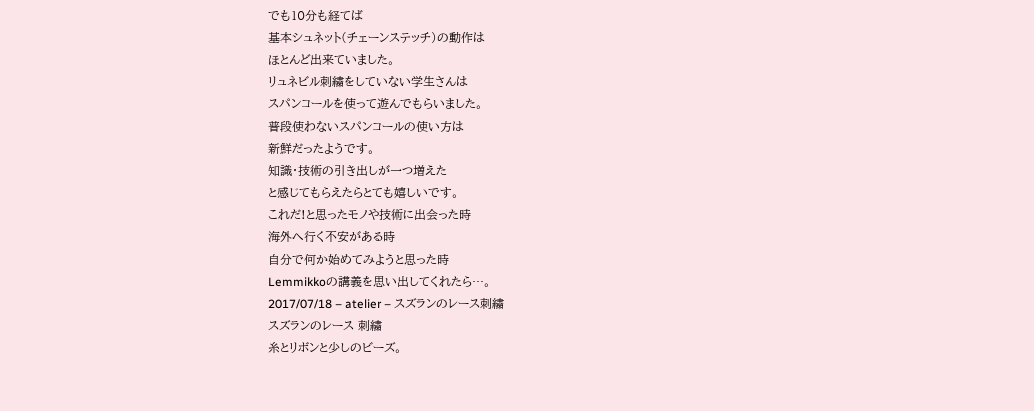でも10分も経てば
基本シュネット(チェーンステッチ)の動作は
ほとんど出来ていました。
リュネビル刺繍をしていない学生さんは
スパンコールを使って遊んでもらいました。
普段使わないスパンコールの使い方は
新鮮だったようです。
知識・技術の引き出しが一つ増えた
と感じてもらえたらとても嬉しいです。
これだ!と思ったモノや技術に出会った時
海外へ行く不安がある時
自分で何か始めてみようと思った時
Lemmikkoの講義を思い出してくれたら…。
2017/07/18 – atelier – スズランのレース刺繍
スズランのレース 刺繍
糸とリボンと少しのビーズ。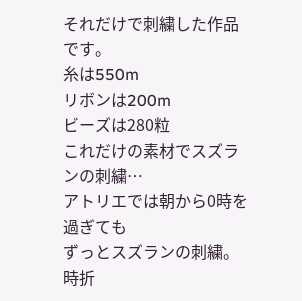それだけで刺繍した作品です。
糸は550m
リボンは200m
ビーズは280粒
これだけの素材でスズランの刺繍…
アトリエでは朝から0時を過ぎても
ずっとスズランの刺繍。
時折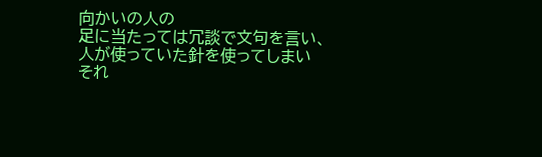向かいの人の
足に当たっては冗談で文句を言い、
人が使っていた針を使ってしまい
それ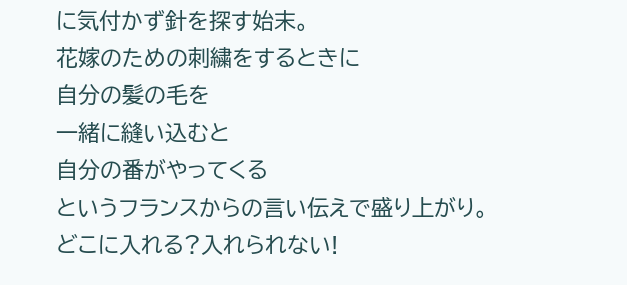に気付かず針を探す始末。
花嫁のための刺繍をするときに
自分の髪の毛を
一緒に縫い込むと
自分の番がやってくる
というフランスからの言い伝えで盛り上がり。
どこに入れる?入れられない!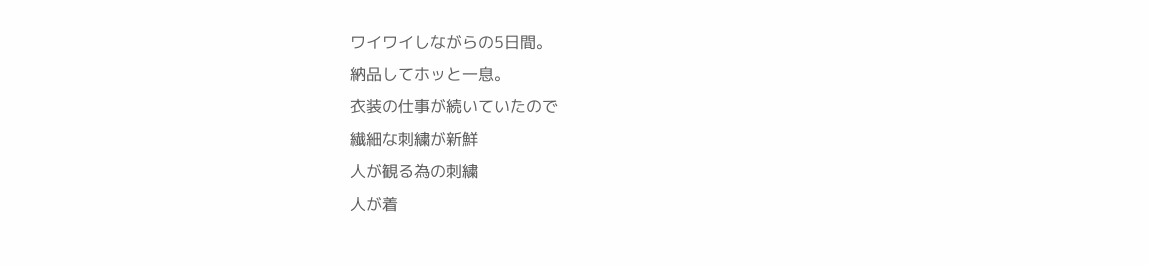ワイワイしながらの5日間。
納品してホッと一息。
衣装の仕事が続いていたので
繊細な刺繍が新鮮
人が観る為の刺繍
人が着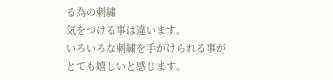る為の刺繍
気をつける事は違います。
いろいろな刺繍を手がけられる事が
とても嬉しいと感じます。